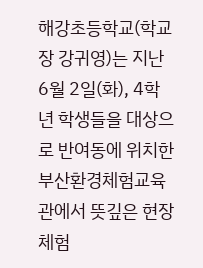해강초등학교(학교장 강귀영)는 지난 6월 2일(화), 4학년 학생들을 대상으로 반여동에 위치한 부산환경체험교육관에서 뜻깊은 현장체험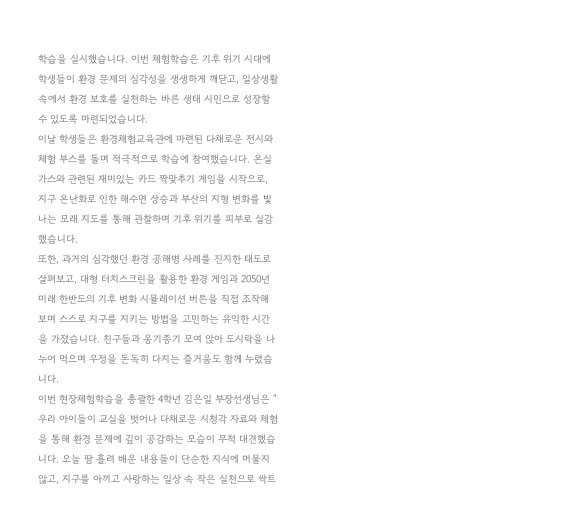학습을 실시했습니다. 이번 체험학습은 기후 위기 시대에 학생들이 환경 문제의 심각성을 생생하게 깨닫고, 일상생활 속에서 환경 보호를 실천하는 바른 생태 시민으로 성장할 수 있도록 마련되었습니다.
이날 학생들은 환경체험교육관에 마련된 다채로운 전시와 체험 부스를 돌며 적극적으로 학습에 참여했습니다. 온실가스와 관련된 재미있는 카드 짝맞추기 게임을 시작으로, 지구 온난화로 인한 해수면 상승과 부산의 지형 변화를 빛나는 모래 지도를 통해 관찰하며 기후 위기를 피부로 실감했습니다.
또한, 과거의 심각했던 환경 공해병 사례를 진지한 태도로 살펴보고, 대형 터치스크린을 활용한 환경 게임과 2050년 미래 한반도의 기후 변화 시뮬레이션 버튼을 직접 조작해 보며 스스로 지구를 지키는 방법을 고민하는 유익한 시간을 가졌습니다. 친구들과 옹기종기 모여 앉아 도시락을 나누어 먹으며 우정을 돈독히 다지는 즐거움도 함께 누렸습니다.
이번 현장체험학습을 총괄한 4학년 김은일 부장선생님은 "우리 아이들이 교실을 벗어나 다채로운 시청각 자료와 체험을 통해 환경 문제에 깊이 공감하는 모습이 무척 대견했습니다. 오늘 땀 흘려 배운 내용들이 단순한 지식에 머물지 않고, 지구를 아끼고 사랑하는 일상 속 작은 실천으로 싹트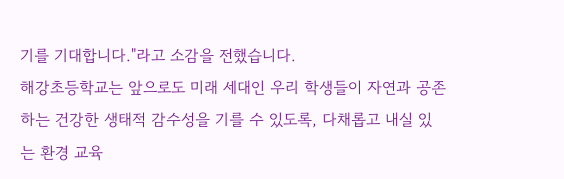기를 기대합니다."라고 소감을 전했습니다.
해강초등학교는 앞으로도 미래 세대인 우리 학생들이 자연과 공존하는 건강한 생태적 감수성을 기를 수 있도록, 다채롭고 내실 있는 환경 교육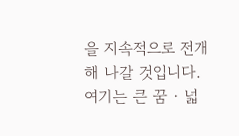을 지속적으로 전개해 나갈 것입니다. 여기는 큰 꿈 · 넓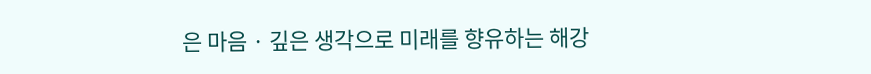은 마음 · 깊은 생각으로 미래를 향유하는 해강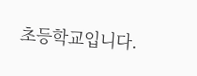초등학교입니다.